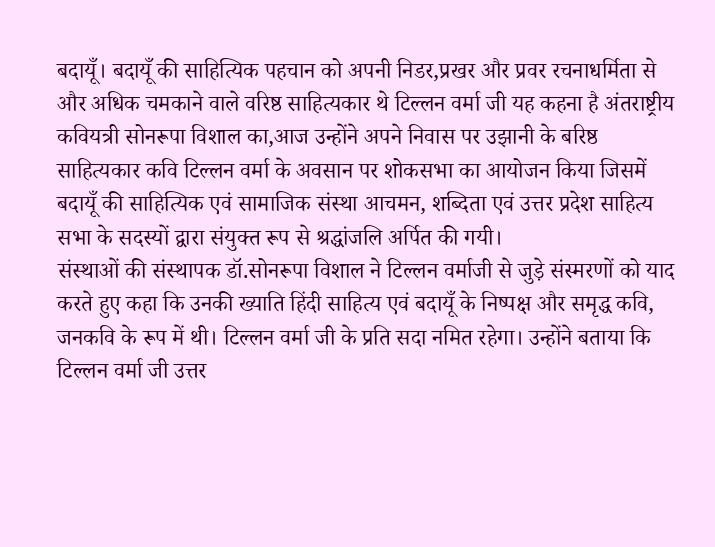बदायूँ। बदायूँ की साहित्यिक पहचान को अपनी निडर,प्रखर और प्रवर रचनाधर्मिता से और अधिक चमकाने वाले वरिष्ठ साहित्यकार थे टिल्लन वर्मा जी यह कहना है अंतराष्ट्रीय कवियत्री सोनरूपा विशाल का,आज उन्होंने अपने निवास पर उझानी के बरिष्ठ साहित्यकार कवि टिल्लन वर्मा के अवसान पर शोकसभा का आयोजन किया जिसमें बदायूँ की साहित्यिक एवं सामाजिक संस्था आचमन, शब्दिता एवं उत्तर प्रदेश साहित्य सभा के सदस्यों द्वारा संयुक्त रूप से श्रद्धांजलि अर्पित की गयी।
संस्थाओं की संस्थापक डॉ.सोनरूपा विशाल ने टिल्लन वर्माजी से जुड़े संस्मरणों को याद करते हुए कहा कि उनकी ख्याति हिंदी साहित्य एवं बदायूँ के निष्पक्ष और समृद्ध कवि, जनकवि के रूप में थी। टिल्लन वर्मा जी के प्रति सदा नमित रहेगा। उन्होंने बताया कि टिल्लन वर्मा जी उत्तर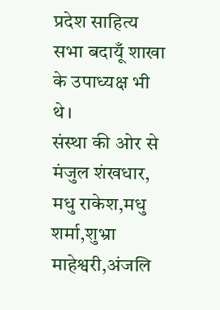प्रदेश साहित्य सभा बदायूँ शाखा के उपाध्यक्ष भी थे।
संस्था की ओर से मंजुल शंखधार, मधु राकेश,मधु शर्मा,शुभ्रा माहेश्वरी,अंजलि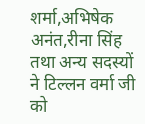शर्मा,अभिषेक अनंत,रीना सिंह तथा अन्य सदस्यों ने टिल्लन वर्मा जी को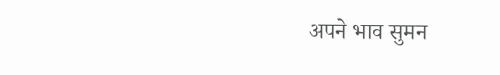अपने भाव सुमन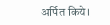अर्पित किये।